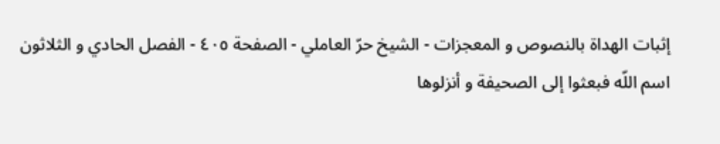إثبات الهداة بالنصوص و المعجزات - الشيخ حرّ العاملي - الصفحة ٤٠٥ - الفصل الحادي و الثلاثون
اسم اللّه فبعثوا إلى الصحيفة و أنزلوها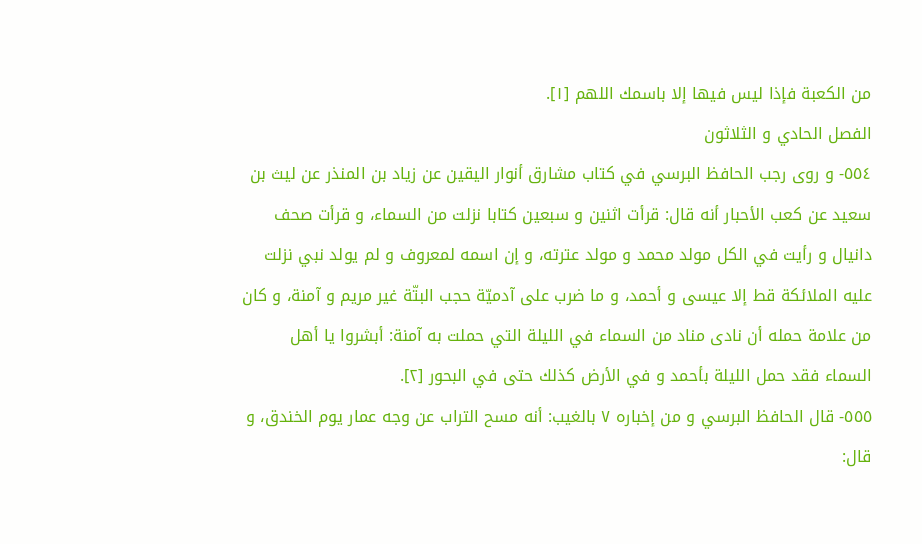من الكعبة فإذا ليس فيها إلا باسمك اللهم [١].
الفصل الحادي و الثلاثون
٥٥٤- و روى رجب الحافظ البرسي في كتاب مشارق أنوار اليقين عن زياد بن المنذر عن ليث بن سعيد عن كعب الأحبار أنه قال: قرأت اثنين و سبعين كتابا نزلت من السماء، و قرأت صحف دانيال و رأيت في الكل مولد محمد و مولد عترته، و إن اسمه لمعروف و لم يولد نبي نزلت عليه الملائكة قط إلا عيسى و أحمد، و ما ضرب على آدميّة حجب البتّة غير مريم و آمنة، و كان من علامة حمله أن نادى مناد من السماء في الليلة التي حملت به آمنة: أبشروا يا أهل السماء فقد حمل الليلة بأحمد و في الأرض كذلك حتى في البحور [٢].
٥٥٥- قال الحافظ البرسي و من إخباره ٧ بالغيب: أنه مسح التراب عن وجه عمار يوم الخندق، و قال: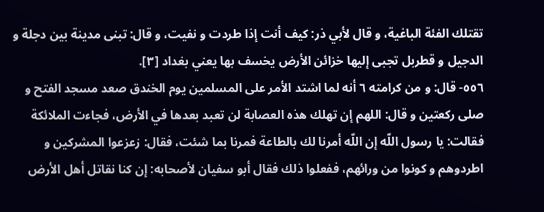تقتلك الفئة الباغية، و قال لأبي ذر: كيف أنت إذا طردت و نفيت، و قال: تبنى مدينة بين دجلة و الدجيل و قطربل تجبى إليها خزائن الأرض يخسف بها يعني بغداد [٣].
٥٥٦- قال: و من كرامته ٦ أنه لما اشتد الأمر على المسلمين يوم الخندق صعد مسجد الفتح و صلى ركعتين و قال: اللهم إن تهلك هذه العصابة لن تعبد بعدها في الأرض، فجاءت الملائكة فقالت: يا رسول اللّه إن اللّه أمرنا لك بالطاعة فمرنا بما شئت، فقال: زعزعوا المشركين و اطردوهم و كونوا من ورائهم، ففعلوا ذلك فقال أبو سفيان لأصحابه: إن كنا نقاتل أهل الأرض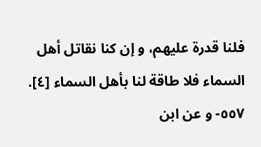فلنا قدرة عليهم، و إن كنا نقاتل أهل السماء فلا طاقة لنا بأهل السماء [٤].
٥٥٧- و عن ابن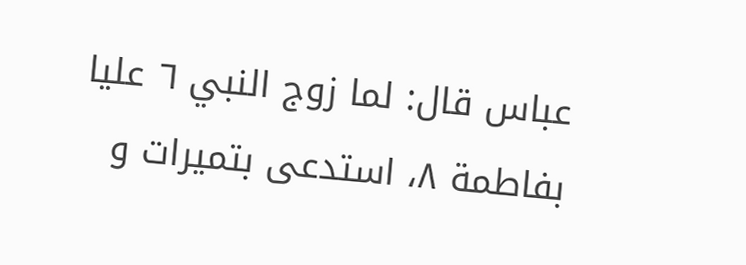عباس قال: لما زوج النبي ٦ عليا بفاطمة ٨، استدعى بتميرات و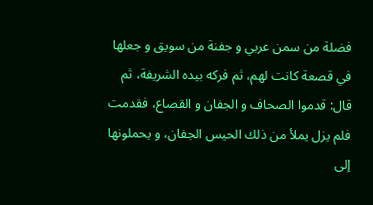فضلة من سمن عربي و جفنة من سويق و جعلها في قصعة كانت لهم، ثم فركه بيده الشريفة، ثم قال: قدموا الصحاف و الجفان و القصاع، فقدمت فلم يزل يملأ من ذلك الحيس الجفان، و يحملونها إلى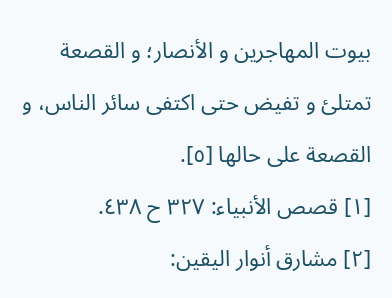بيوت المهاجرين و الأنصار؛ و القصعة تمتلئ و تفيض حتى اكتفى سائر الناس، و القصعة على حالها [٥].
[١] قصص الأنبياء: ٣٢٧ ح ٤٣٨.
[٢] مشارق أنوار اليقين: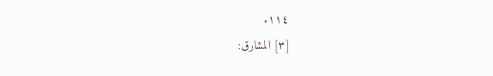١١٤.
[٣] المشارق: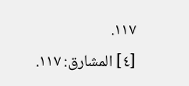١١٧.
[٤] المشارق: ١١٧.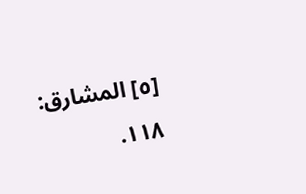[٥] المشارق: ١١٨.